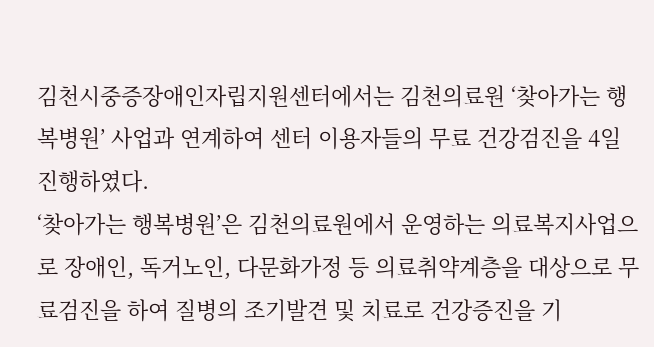김천시중증장애인자립지원센터에서는 김천의료원 ‘찾아가는 행복병원’ 사업과 연계하여 센터 이용자들의 무료 건강검진을 4일 진행하였다.
‘찾아가는 행복병원’은 김천의료원에서 운영하는 의료복지사업으로 장애인, 독거노인, 다문화가정 등 의료취약계층을 대상으로 무료검진을 하여 질병의 조기발견 및 치료로 건강증진을 기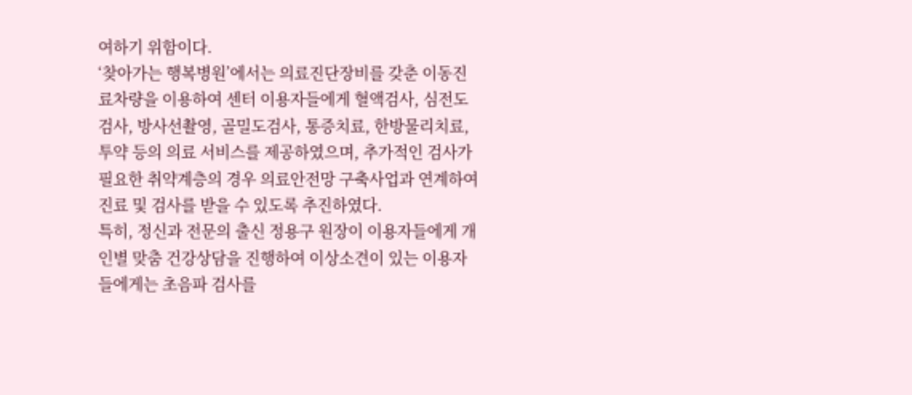여하기 위함이다.
‘찾아가는 행복병원’에서는 의료진단장비를 갖춘 이동진료차량을 이용하여 센터 이용자들에게 혈액검사, 심전도검사, 방사선촬영, 골밀도검사, 통증치료, 한방물리치료, 투약 등의 의료 서비스를 제공하였으며, 추가적인 검사가 필요한 취약계층의 경우 의료안전망 구축사업과 연계하여 진료 및 검사를 받을 수 있도록 추진하였다.
특히, 정신과 전문의 출신 정용구 원장이 이용자들에게 개인별 맞춤 건강상담을 진행하여 이상소견이 있는 이용자들에게는 초음파 검사를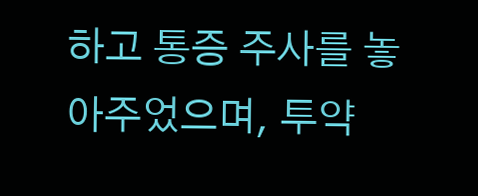하고 통증 주사를 놓아주었으며, 투약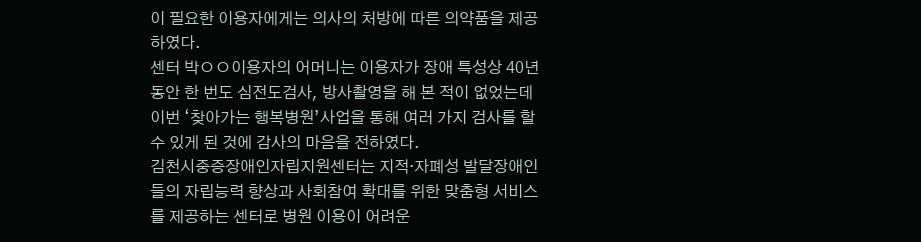이 필요한 이용자에게는 의사의 처방에 따른 의약품을 제공하였다.
센터 박ㅇㅇ이용자의 어머니는 이용자가 장애 특성상 40년 동안 한 번도 심전도검사, 방사촬영을 해 본 적이 없었는데 이번 ‘찾아가는 행복병원’사업을 통해 여러 가지 검사를 할 수 있게 된 것에 감사의 마음을 전하였다.
김천시중증장애인자립지원센터는 지적·자폐성 발달장애인들의 자립능력 향상과 사회참여 확대를 위한 맞춤형 서비스를 제공하는 센터로 병원 이용이 어려운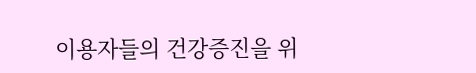이용자들의 건강증진을 위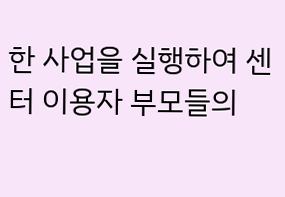한 사업을 실행하여 센터 이용자 부모들의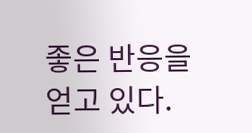좋은 반응을 얻고 있다.